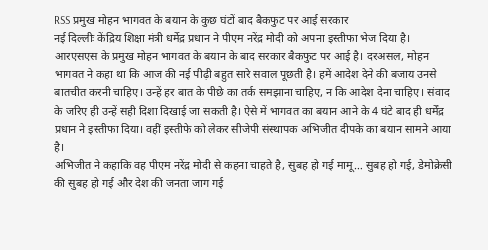RSS प्रमुख मोहन भागवत के बयान के कुछ घंटों बाद बैकफुट पर आई सरकार
नई दिल्लीः केंद्रिय शिक्षा मंत्री धर्मेद्र प्रधान ने पीएम नरेंद्र मोदी को अपना इस्तीफा भेज दिया है। आरएसएस के प्रमुख मोहन भागवत के बयान के बाद सरकार बैकफुट पर आई है। दरअसल, मोहन भागवत ने कहा था कि आज की नई पीढ़ी बहुत सारे सवाल पूछती है। हमें आदेश देने की बजाय उनसे बातचीत करनी चाहिए। उन्हें हर बात के पीछे का तर्क समझाना चाहिए, न कि आदेश देना चाहिए। संवाद के जरिए ही उन्हें सही दिशा दिखाई जा सकती है। ऐसे में भागवत का बयान आने के 4 घंटे बाद ही धर्मेंद्र प्रधान ने इस्तीफा दिया। वहीं इस्तीफे को लेकर सीजेपी संस्थापक अभिजीत दीपके का बयान सामने आया है।
अभिजीत ने कहाकि वह पीएम नरेंद्र मोदी से कहना चाहते है, सुबह हो गई मामू… सुबह हो गई, डेमोक्रेसी की सुबह हो गई और देश की जनता जाग गई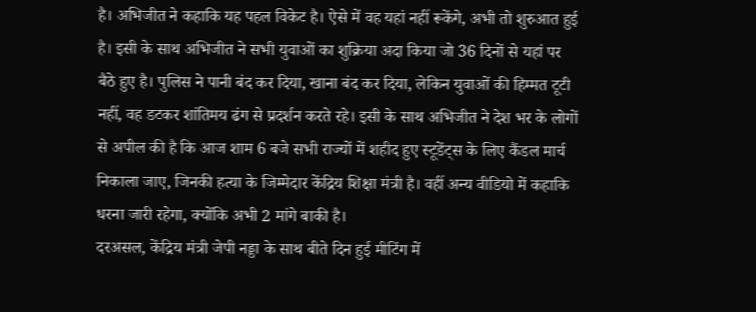है। अभिजीत ने कहाकि यह पहल विकेट है। ऐसे में वह यहां नहीं रूकेंगे, अभी तो शुरुआत हुई है। इसी के साथ अभिजीत ने सभी युवाओं का शुक्रिया अदा किया जो 36 दिनों से यहां पर बैठे हुए है। पुलिस ने पानी बंद कर दिया, खाना बंद कर दिया, लेकिन युवाओं की हिम्मत टूटी नहीं, वह डटकर शांतिमय ढंग से प्रदर्शन करते रहे। इसी के साथ अभिजीत ने देश भर के लोगों से अपील की है कि आज शाम 6 बजे सभी राज्यों में शहीद हुए स्टूडेंट्स के लिए कैंडल मार्च निकाला जाए, जिनकी हत्या के जिम्मेदार केंद्रिय शिक्षा मंत्री है। वहीं अन्य वीडियो में कहाकि धरना जारी रहेगा, क्योंकि अभी 2 मांगे बाकी है।
दरअसल, केंद्रिय मंत्री जेपी नड्डा के साथ बीते दिन हुई मीटिंग में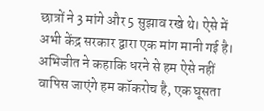छात्रों ने 3 मांगे और 5 सुझाव रखे थे। ऐसे में अभी केंद्र सरकार द्वारा एक मांग मानी गई है। अभिजीत ने कहाकि धरने से हम ऐसे नहीं वापिस जाएंगे हम कॉकरोच है, एक घूसता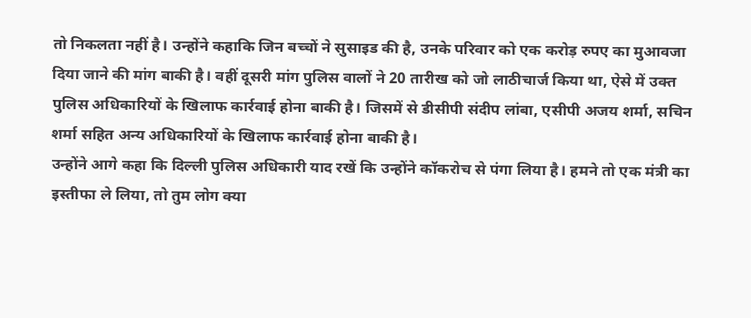तो निकलता नहीं है। उन्होंने कहाकि जिन बच्चों ने सुसाइड की है, उनके परिवार को एक करोड़ रुपए का मुआवजा दिया जाने की मांग बाकी है। वहीं दूसरी मांग पुलिस वालों ने 20 तारीख को जो लाठीचार्ज किया था, ऐसे में उक्त पुलिस अधिकारियों के खिलाफ कार्रवाई होना बाकी है। जिसमें से डीसीपी संदीप लांबा, एसीपी अजय शर्मा, सचिन शर्मा सहित अन्य अधिकारियों के खिलाफ कार्रवाई होना बाकी है।
उन्होंने आगे कहा कि दिल्ली पुलिस अधिकारी याद रखें कि उन्होंने कॉकरोच से पंगा लिया है। हमने तो एक मंत्री का इस्तीफा ले लिया, तो तुम लोग क्या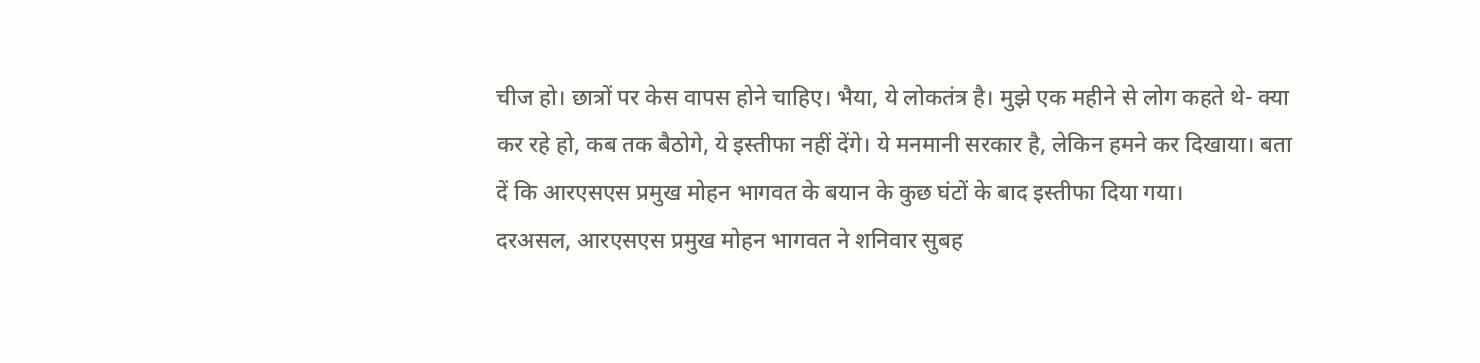चीज हो। छात्रों पर केस वापस होने चाहिए। भैया, ये लोकतंत्र है। मुझे एक महीने से लोग कहते थे- क्या कर रहे हो, कब तक बैठोगे, ये इस्तीफा नहीं देंगे। ये मनमानी सरकार है, लेकिन हमने कर दिखाया। बता दें कि आरएसएस प्रमुख मोहन भागवत के बयान के कुछ घंटों के बाद इस्तीफा दिया गया।
दरअसल, आरएसएस प्रमुख मोहन भागवत ने शनिवार सुबह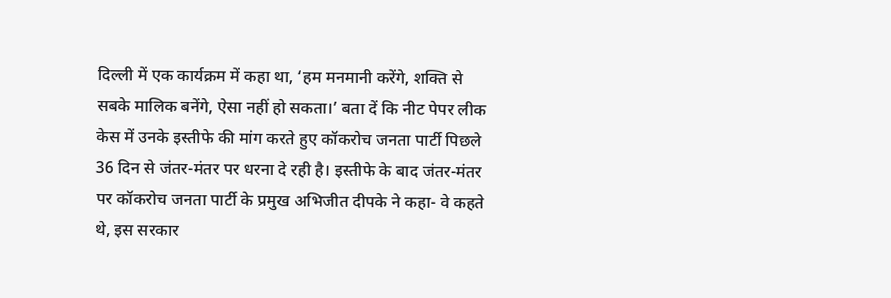दिल्ली में एक कार्यक्रम में कहा था, ‘हम मनमानी करेंगे, शक्ति से सबके मालिक बनेंगे, ऐसा नहीं हो सकता।’ बता दें कि नीट पेपर लीक केस में उनके इस्तीफे की मांग करते हुए कॉकरोच जनता पार्टी पिछले 36 दिन से जंतर-मंतर पर धरना दे रही है। इस्तीफे के बाद जंतर-मंतर पर कॉकरोच जनता पार्टी के प्रमुख अभिजीत दीपके ने कहा- वे कहते थे, इस सरकार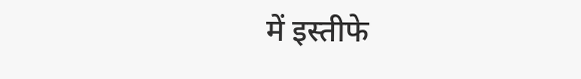में इस्तीफे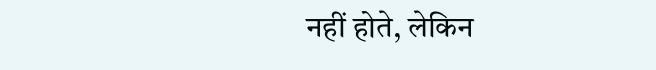नहीं होते, लेकिन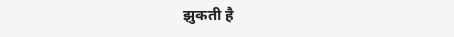झुकती है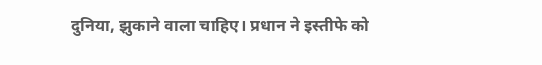दुनिया, झुकाने वाला चाहिए। प्रधान ने इस्तीफे को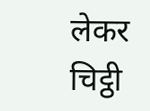लेकर चिट्ठी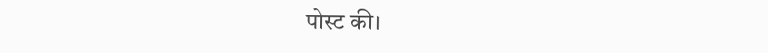पोस्ट की।